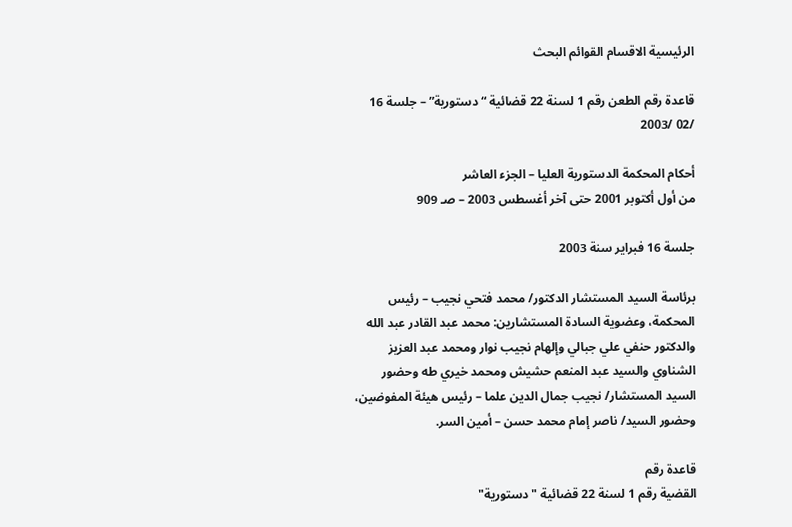الرئيسية الاقسام القوائم البحث

قاعدة رقم الطعن رقم 1 لسنة 22 قضائية “دستورية” – جلسة 16 /02 /2003

أحكام المحكمة الدستورية العليا – الجزء العاشر
من أول أكتوبر 2001 حتى آخر أغسطس 2003 – صـ 909

جلسة 16 فبراير سنة 2003

برئاسة السيد المستشار الدكتور/ محمد فتحي نجيب – رئيس المحكمة، وعضوية السادة المستشارين: محمد عبد القادر عبد الله والدكتور حنفي علي جبالي وإلهام نجيب نوار ومحمد عبد العزيز الشناوي والسيد عبد المنعم حشيش ومحمد خيري طه وحضور السيد المستشار/ نجيب جمال الدين علما – رئيس هيئة المفوضين، وحضور السيد/ ناصر إمام محمد حسن – أمين السر.

قاعدة رقم
القضية رقم 1 لسنة 22 قضائية "دستورية"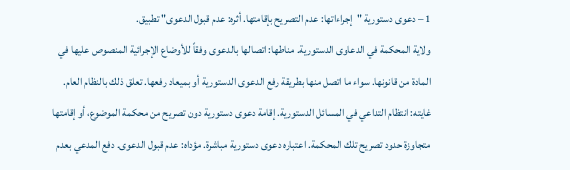1 – دعوى دستورية "إجراءاتها: عدم التصريح بإقامتها. أثره: عدم قبول الدعوى" تطبيق.
ولاية المحكمة في الدعاوى الدستورية. مناطها: اتصالها بالدعوى وفقاً للأوضاع الإجرائية المنصوص عليها في المادة من قانونها. سواء ما اتصل منها بطريقة رفع الدعوى الدستورية أو بميعاد رفعها. تعلق ذلك بالنظام العام. غايته: انتظام التداعي في المسائل الدستورية. إقامة دعوى دستورية دون تصريح من محكمة الموضوع، أو إقامتها متجاوزة حدود تصريح تلك المحكمة. اعتباره دعوى دستورية مباشرة. مؤداه: عدم قبول الدعوى. دفع المدعي بعدم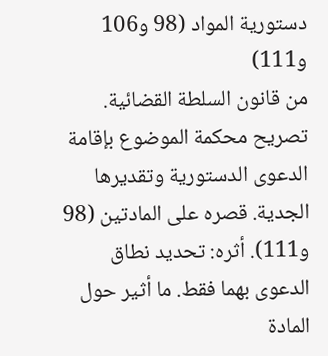دستورية المواد (98 و106 و111)
من قانون السلطة القضائية. تصريح محكمة الموضوع بإقامة الدعوى الدستورية وتقديرها الجدية. قصره على المادتين (98 و111). أثره: تحديد نطاق الدعوى بهما فقط. ما أثير حول المادة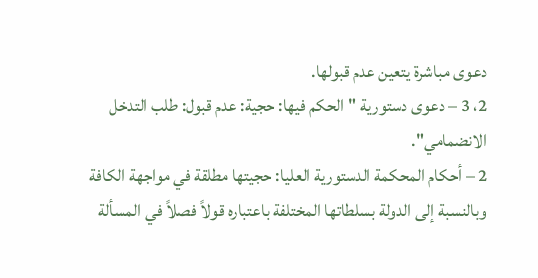دعوى مباشرة يتعين عدم قبولها.
2، 3 – دعوى دستورية "الحكم فيها: حجية: عدم قبول: طلب التدخل الانضمامي".
2 – أحكام المحكمة الدستورية العليا: حجيتها مطلقة في مواجهة الكافة وبالنسبة إلى الدولة بسلطاتها المختلفة باعتباره قولاً فصلاً في المسألة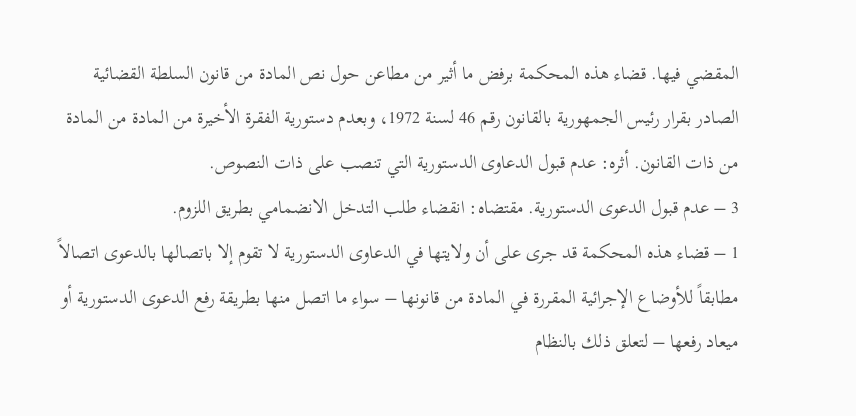المقضي فيها. قضاء هذه المحكمة برفض ما أثير من مطاعن حول نص المادة من قانون السلطة القضائية الصادر بقرار رئيس الجمهورية بالقانون رقم 46 لسنة 1972، وبعدم دستورية الفقرة الأخيرة من المادة من المادة من ذات القانون. أثره: عدم قبول الدعاوى الدستورية التي تنصب على ذات النصوص.
3 – عدم قبول الدعوى الدستورية. مقتضاه: انقضاء طلب التدخل الانضمامي بطريق اللزوم.
1 – قضاء هذه المحكمة قد جرى على أن ولايتها في الدعاوى الدستورية لا تقوم إلا باتصالها بالدعوى اتصالاً مطابقاً للأوضاع الإجرائية المقررة في المادة من قانونها – سواء ما اتصل منها بطريقة رفع الدعوى الدستورية أو ميعاد رفعها – لتعلق ذلك بالنظام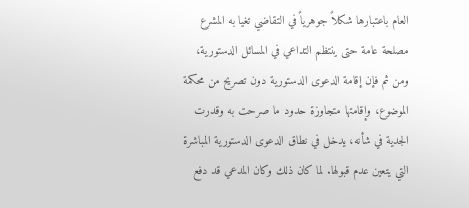العام باعتبارها شكلاً جوهرياً في التقاضي تغيا به المشرع مصلحة عامة حتى ينتظم التداعي في المسائل الدستورية، ومن ثم فإن إقامة الدعوى الدستورية دون تصريح من محكمة الموضوع، وإقامتها متجاوزة حدود ما صرحت به وقدرت الجدية في شأنه، يدخل في نطاق الدعوى الدستورية المباشرة التي يتعين عدم قبولها. لما كان ذلك وكان المدعي قد دفع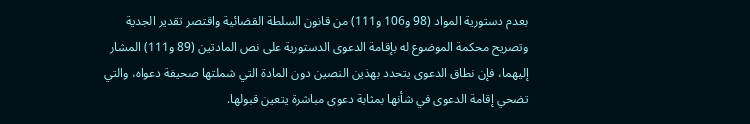بعدم دستورية المواد (98 و106 و111) من قانون السلطة القضائية واقتصر تقدير الجدية وتصريح محكمة الموضوع له بإقامة الدعوى الدستورية على نص المادتين (89 و111) المشار إليهما، فإن نطاق الدعوى يتحدد بهذين النصين دون المادة التي شملتها صحيفة دعواه، والتي تضحي إقامة الدعوى في شأنها بمثابة دعوى مباشرة يتعين قبولها.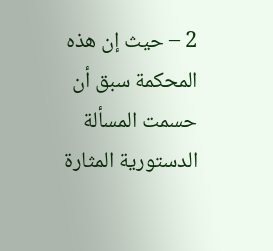2 – حيث إن هذه المحكمة سبق أن حسمت المسألة الدستورية المثارة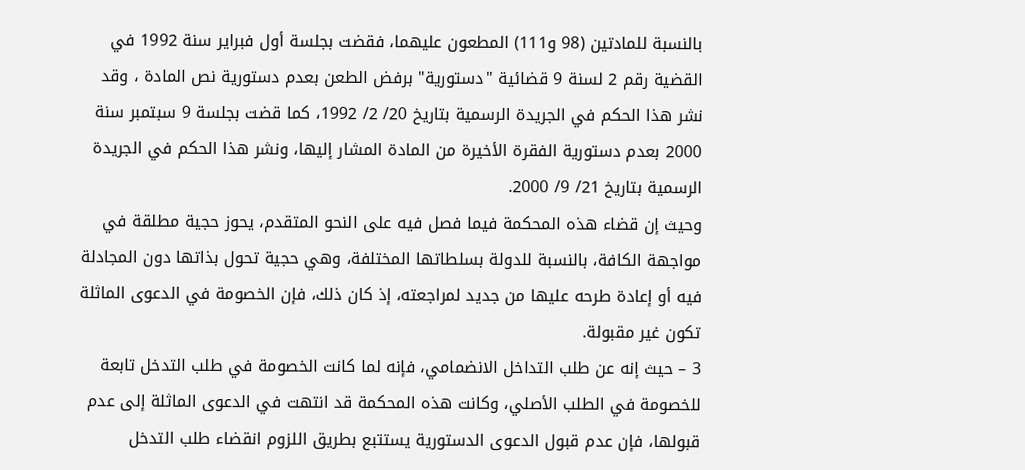بالنسبة للمادتين (98 و111) المطعون عليهما، فقضت بجلسة أول فبراير سنة 1992 في القضية رقم 2 لسنة 9 قضائية "دستورية" برفض الطعن بعدم دستورية نص المادة ، وقد نشر هذا الحكم في الجريدة الرسمية بتاريخ 20/ 2/ 1992، كما قضت بجلسة 9 سبتمبر سنة 2000 بعدم دستورية الفقرة الأخيرة من المادة المشار إليها، ونشر هذا الحكم في الجريدة الرسمية بتاريخ 21/ 9/ 2000.
وحيث إن قضاء هذه المحكمة فيما فصل فيه على النحو المتقدم، يحوز حجية مطلقة في مواجهة الكافة، بالنسبة للدولة بسلطاتها المختلفة، وهي حجية تحول بذاتها دون المجادلة فيه أو إعادة طرحه عليها من جديد لمراجعته، إذ كان ذلك، فإن الخصومة في الدعوى الماثلة تكون غير مقبولة.
3 – حيث إنه عن طلب التداخل الانضمامي، فإنه لما كانت الخصومة في طلب التدخل تابعة للخصومة في الطلب الأصلي، وكانت هذه المحكمة قد انتهت في الدعوى الماثلة إلى عدم قبولها، فإن عدم قبول الدعوى الدستورية يستتبع بطريق اللزوم انقضاء طلب التدخل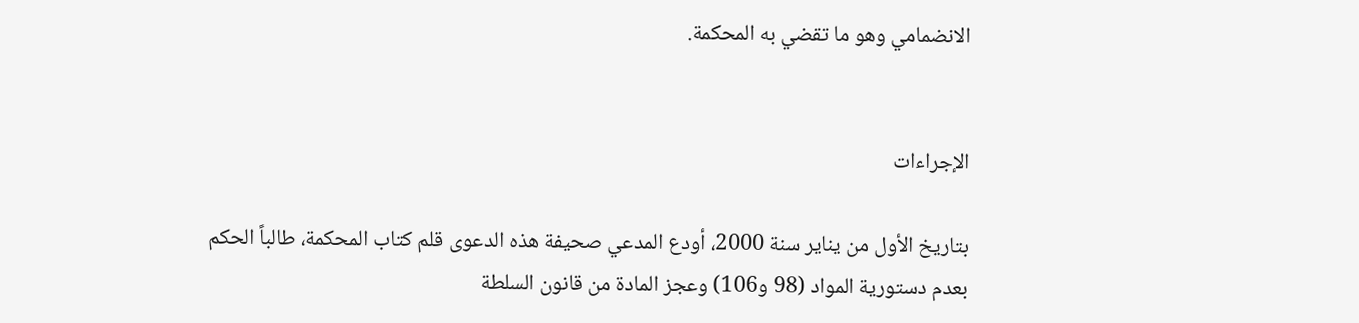الانضمامي وهو ما تقضي به المحكمة.


الإجراءات

بتاريخ الأول من يناير سنة 2000، أودع المدعي صحيفة هذه الدعوى قلم كتاب المحكمة، طالباً الحكم بعدم دستورية المواد (98 و106) وعجز المادة من قانون السلطة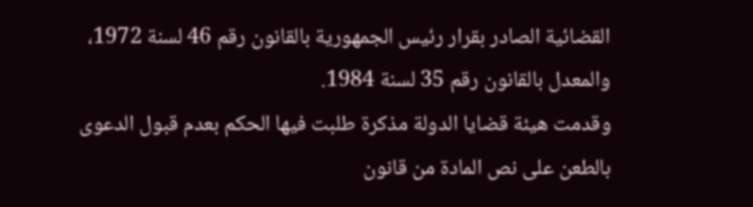القضائية الصادر بقرار رئيس الجمهورية بالقانون رقم 46 لسنة 1972، والمعدل بالقانون رقم 35 لسنة 1984.
وقدمت هيئة قضايا الدولة مذكرة طلبت فيها الحكم بعدم قبول الدعوى بالطعن على نص المادة من قانون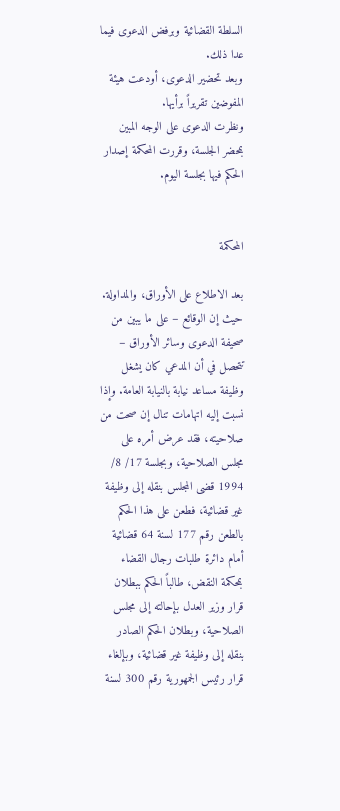السلطة القضائية وبرفض الدعوى فيما عدا ذلك.
وبعد تحضير الدعوى، أودعت هيئة المفوضين تقريراً برأيها.
ونظرت الدعوى على الوجه المبين بمحضر الجلسة، وقررت المحكمة إصدار الحكم فيها بجلسة اليوم.


المحكمة

بعد الاطلاع على الأوراق، والمداولة.
حيث إن الوقائع – على ما يبين من صحيفة الدعوى وسائر الأوراق – تتحصل في أن المدعي كان يشغل وظيفة مساعد نيابة بالنيابة العامة. وإذا نسبت إليه اتهامات تنال إن صحت من صلاحيته، فقد عرض أمره على مجلس الصلاحية، وبجلسة 17/ 8/ 1994 قضى المجلس بنقله إلى وظيفة غير قضائية، فطعن على هذا الحكم بالطعن رقم 177 لسنة 64 قضائية أمام دائرة طلبات رجال القضاء بمحكمة النقض، طالباً الحكم ببطلان قرار وزير العدل بإحالته إلى مجلس الصلاحية، وبطلان الحكم الصادر بنقله إلى وظيفة غير قضائية، وبإلغاء قرار رئيس الجمهورية رقم 300 لسنة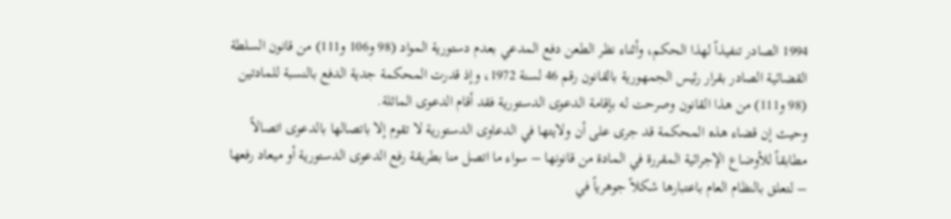1994 الصادر تنفيذاً لهذا الحكم، وأثناء نظر الطعن دفع المدعي بعدم دستورية المواد (98 و106 و111) من قانون السلطة القضائية الصادر بقرار رئيس الجمهورية بالقانون رقم 46 لسنة 1972، وإذ قدرت المحكمة جدية الدفع بالنسبة للمادتين (98 و111) من هذا القانون وصرحت له بإقامة الدعوى الدستورية فقد أقام الدعوى الماثلة.
وحيث إن قضاء هذه المحكمة قد جرى على أن ولايتها في الدعاوى الدستورية لا تقوم إلا باتصالها بالدعوى اتصالاً مطابقاً للأوضاع الإجرائية المقررة في المادة من قانونها – سواء ما اتصل منا بطريقة رفع الدعوى الدستورية أو ميعاد رفعها – لتعلق بالنظام العام باعتبارها شكلاً جوهرياً في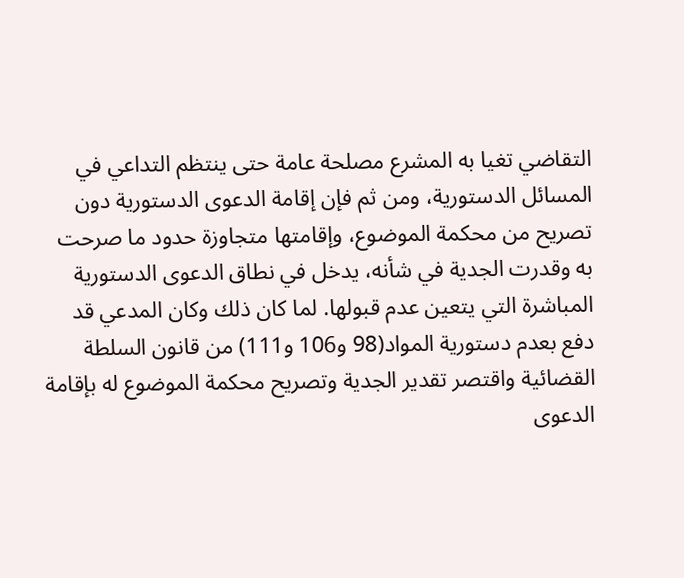التقاضي تغيا به المشرع مصلحة عامة حتى ينتظم التداعي في المسائل الدستورية، ومن ثم فإن إقامة الدعوى الدستورية دون تصريح من محكمة الموضوع، وإقامتها متجاوزة حدود ما صرحت به وقدرت الجدية في شأنه، يدخل في نطاق الدعوى الدستورية المباشرة التي يتعين عدم قبولها. لما كان ذلك وكان المدعي قد دفع بعدم دستورية المواد(98 و106 و111) من قانون السلطة القضائية واقتصر تقدير الجدية وتصريح محكمة الموضوع له بإقامة الدعوى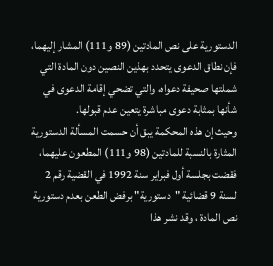الدستورية على نص المادتين (89 و111) المشار إليهما، فإن نطاق الدعوى يتحدد بهذين النصين دون المادة التي شملتها صحيفة دعواه، والتي تضحي إقامة الدعوى في شأنها بمثابة دعوى مباشرة يتعين عدم قبولها.
وحيث إن هذه المحكمة يبق أن حسمت المسألة الدستورية المثارة بالنسبة للمادتين (98 و111) المطعون عليهما، فقضت بجلسة أول فبراير سنة 1992 في القضية رقم 2 لسنة 9 قضائية "دستورية" برفض الطعن بعدم دستورية نص المادة ، وقد نشر هذا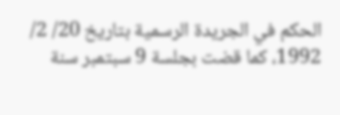الحكم في الجريدة الرسمية بتاريخ 20/ 2/ 1992، كما قضت بجلسة 9 سبتمبر سنة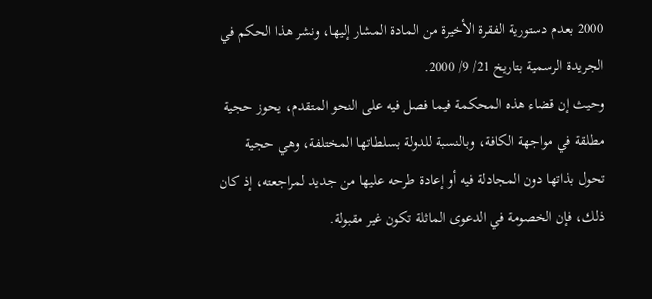2000 بعدم دستورية الفقرة الأخيرة من المادة المشار إليها، ونشر هذا الحكم في الجريدة الرسمية بتاريخ 21/ 9/ 2000.
وحيث إن قضاء هذه المحكمة فيما فصل فيه على النحو المتقدم، يحوز حجية مطلقة في مواجهة الكافة، وبالنسبة للدولة بسلطاتها المختلفة، وهي حجية تحول بذاتها دون المجادلة فيه أو إعادة طرحه عليها من جديد لمراجعته، إذ كان ذلك، فإن الخصومة في الدعوى الماثلة تكون غير مقبولة.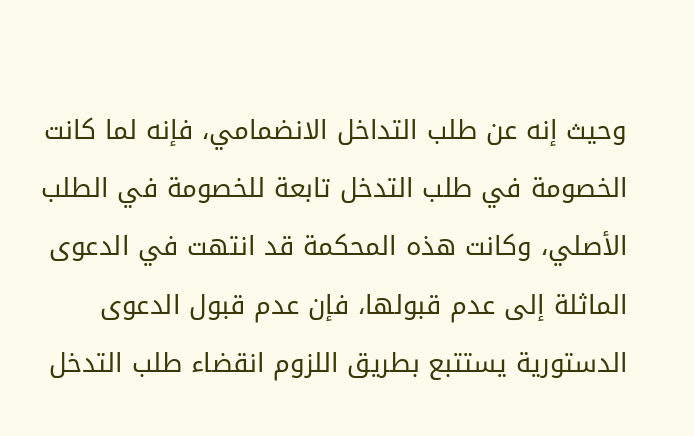وحيث إنه عن طلب التداخل الانضمامي، فإنه لما كانت الخصومة في طلب التدخل تابعة للخصومة في الطلب الأصلي، وكانت هذه المحكمة قد انتهت في الدعوى الماثلة إلى عدم قبولها، فإن عدم قبول الدعوى الدستورية يستتبع بطريق اللزوم انقضاء طلب التدخل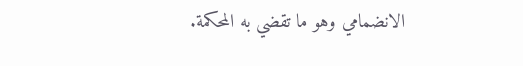الانضمامي وهو ما تقضي به المحكمة.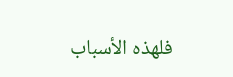فلهذه الأسباب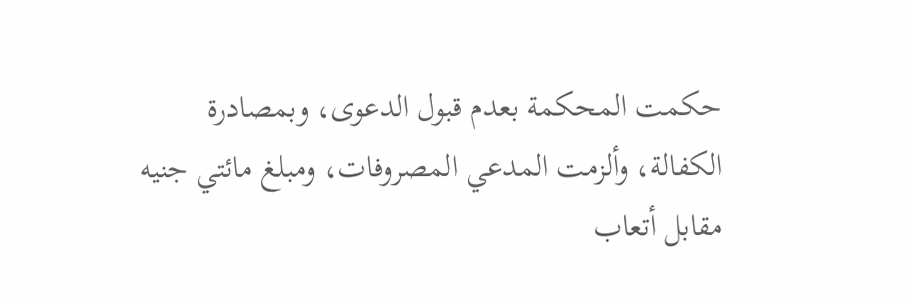حكمت المحكمة بعدم قبول الدعوى، وبمصادرة الكفالة، وألزمت المدعي المصروفات، ومبلغ مائتي جنيه مقابل أتعاب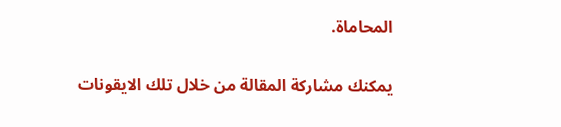المحاماة.

يمكنك مشاركة المقالة من خلال تلك الايقونات